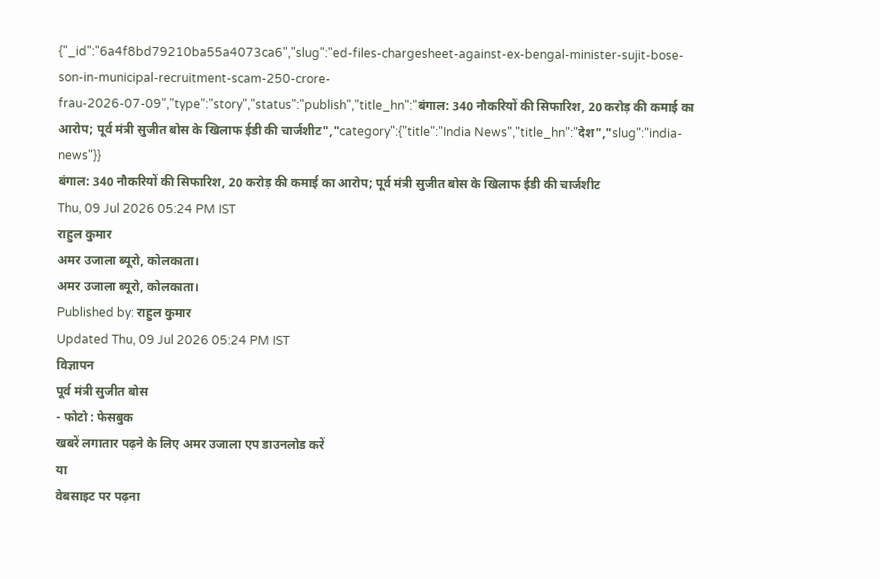{"_id":"6a4f8bd79210ba55a4073ca6","slug":"ed-files-chargesheet-against-ex-bengal-minister-sujit-bose-son-in-municipal-recruitment-scam-250-crore-frau-2026-07-09","type":"story","status":"publish","title_hn":"बंगाल: 340 नौकरियों की सिफारिश, 20 करोड़ की कमाई का आरोप; पूर्व मंत्री सुजीत बोस के खिलाफ ईडी की चार्जशीट","category":{"title":"India News","title_hn":"देश","slug":"india-news"}}
बंगाल: 340 नौकरियों की सिफारिश, 20 करोड़ की कमाई का आरोप; पूर्व मंत्री सुजीत बोस के खिलाफ ईडी की चार्जशीट
Thu, 09 Jul 2026 05:24 PM IST
राहुल कुमार
अमर उजाला ब्यूरो, कोलकाता।
अमर उजाला ब्यूरो, कोलकाता।
Published by: राहुल कुमार
Updated Thu, 09 Jul 2026 05:24 PM IST
विज्ञापन
पूर्व मंत्री सुजीत बोस
- फोटो : फेसबुक
खबरें लगातार पढ़ने के लिए अमर उजाला एप डाउनलोड करें
या
वेबसाइट पर पढ़ना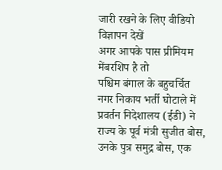जारी रखने के लिए वीडियो विज्ञापन देखें
अगर आपके पास प्रीमियम मेंबरशिप है तो
पश्चिम बंगाल के बहुचर्चित नगर निकाय भर्ती घोटाले में प्रवर्तन निदेशालय (ईडी) ने राज्य के पूर्व मंत्री सुजीत बोस, उनके पुत्र समुद्र बोस, एक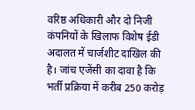वरिष्ठ अधिकारी और दो निजी कंपनियों के खिलाफ विशेष ईडी अदालत में चार्जशीट दाखिल की है। जांच एजेंसी का दावा है कि भर्ती प्रक्रिया में करीब 250 करोड़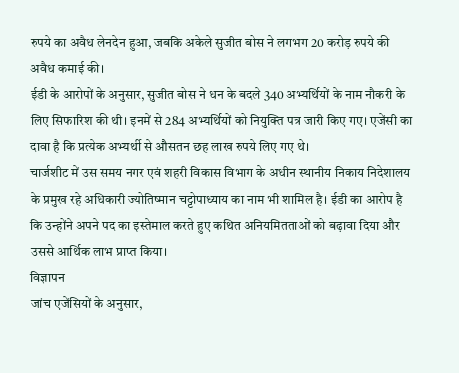रुपये का अवैध लेनदेन हुआ, जबकि अकेले सुजीत बोस ने लगभग 20 करोड़ रुपये की अवैध कमाई की।
ईडी के आरोपों के अनुसार, सुजीत बोस ने धन के बदले 340 अभ्यर्थियों के नाम नौकरी के लिए सिफारिश की थी। इनमें से 284 अभ्यर्थियों को नियुक्ति पत्र जारी किए गए। एजेंसी का दावा है कि प्रत्येक अभ्यर्थी से औसतन छह लाख रुपये लिए गए थे।
चार्जशीट में उस समय नगर एवं शहरी विकास विभाग के अधीन स्थानीय निकाय निदेशालय के प्रमुख रहे अधिकारी ज्योतिष्मान चट्टोपाध्याय का नाम भी शामिल है। ईडी का आरोप है कि उन्होंने अपने पद का इस्तेमाल करते हुए कथित अनियमितताओं को बढ़ावा दिया और उससे आर्थिक लाभ प्राप्त किया।
विज्ञापन
जांच एजेंसियों के अनुसार,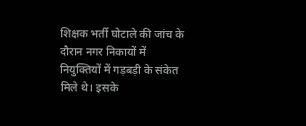शिक्षक भर्ती घोटाले की जांच के दौरान नगर निकायों में नियुक्तियों में गड़बड़ी के संकेत मिले थे। इसके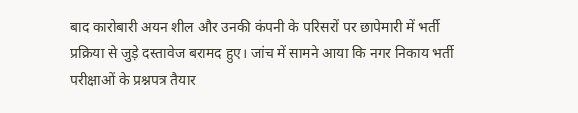बाद कारोबारी अयन शील और उनकी कंपनी के परिसरों पर छापेमारी में भर्ती प्रक्रिया से जुड़े दस्तावेज बरामद हुए। जांच में सामने आया कि नगर निकाय भर्ती परीक्षाओं के प्रश्नपत्र तैयार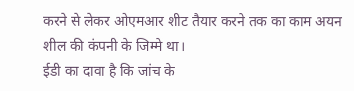करने से लेकर ओएमआर शीट तैयार करने तक का काम अयन शील की कंपनी के जिम्मे था।
ईडी का दावा है कि जांच के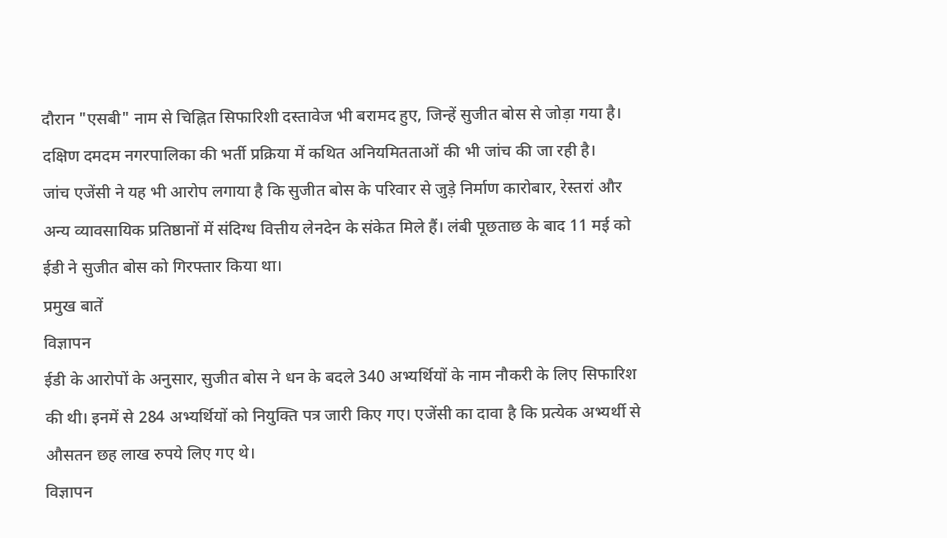दौरान "एसबी" नाम से चिह्नित सिफारिशी दस्तावेज भी बरामद हुए, जिन्हें सुजीत बोस से जोड़ा गया है। दक्षिण दमदम नगरपालिका की भर्ती प्रक्रिया में कथित अनियमितताओं की भी जांच की जा रही है।
जांच एजेंसी ने यह भी आरोप लगाया है कि सुजीत बोस के परिवार से जुड़े निर्माण कारोबार, रेस्तरां और अन्य व्यावसायिक प्रतिष्ठानों में संदिग्ध वित्तीय लेनदेन के संकेत मिले हैं। लंबी पूछताछ के बाद 11 मई को ईडी ने सुजीत बोस को गिरफ्तार किया था।
प्रमुख बातें
विज्ञापन
ईडी के आरोपों के अनुसार, सुजीत बोस ने धन के बदले 340 अभ्यर्थियों के नाम नौकरी के लिए सिफारिश की थी। इनमें से 284 अभ्यर्थियों को नियुक्ति पत्र जारी किए गए। एजेंसी का दावा है कि प्रत्येक अभ्यर्थी से औसतन छह लाख रुपये लिए गए थे।
विज्ञापन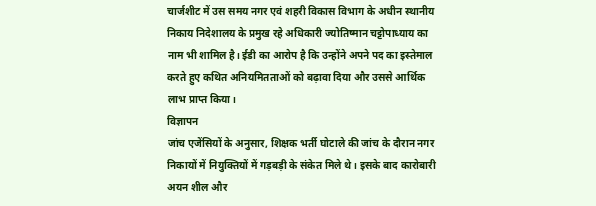चार्जशीट में उस समय नगर एवं शहरी विकास विभाग के अधीन स्थानीय निकाय निदेशालय के प्रमुख रहे अधिकारी ज्योतिष्मान चट्टोपाध्याय का नाम भी शामिल है। ईडी का आरोप है कि उन्होंने अपने पद का इस्तेमाल करते हुए कथित अनियमितताओं को बढ़ावा दिया और उससे आर्थिक लाभ प्राप्त किया।
विज्ञापन
जांच एजेंसियों के अनुसार, शिक्षक भर्ती घोटाले की जांच के दौरान नगर निकायों में नियुक्तियों में गड़बड़ी के संकेत मिले थे। इसके बाद कारोबारी अयन शील और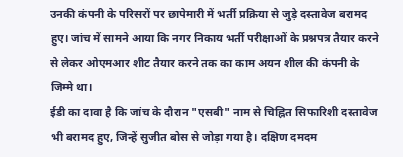उनकी कंपनी के परिसरों पर छापेमारी में भर्ती प्रक्रिया से जुड़े दस्तावेज बरामद हुए। जांच में सामने आया कि नगर निकाय भर्ती परीक्षाओं के प्रश्नपत्र तैयार करने से लेकर ओएमआर शीट तैयार करने तक का काम अयन शील की कंपनी के जिम्मे था।
ईडी का दावा है कि जांच के दौरान "एसबी" नाम से चिह्नित सिफारिशी दस्तावेज भी बरामद हुए, जिन्हें सुजीत बोस से जोड़ा गया है। दक्षिण दमदम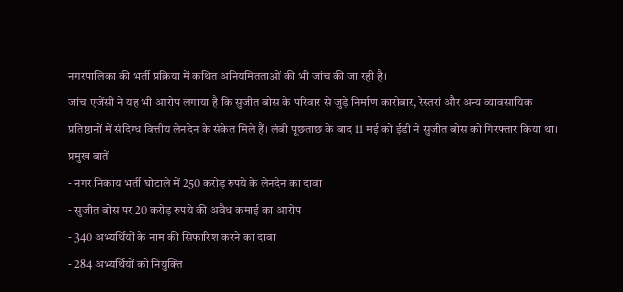नगरपालिका की भर्ती प्रक्रिया में कथित अनियमितताओं की भी जांच की जा रही है।
जांच एजेंसी ने यह भी आरोप लगाया है कि सुजीत बोस के परिवार से जुड़े निर्माण कारोबार, रेस्तरां और अन्य व्यावसायिक प्रतिष्ठानों में संदिग्ध वित्तीय लेनदेन के संकेत मिले हैं। लंबी पूछताछ के बाद 11 मई को ईडी ने सुजीत बोस को गिरफ्तार किया था।
प्रमुख बातें
- नगर निकाय भर्ती घोटाले में 250 करोड़ रुपये के लेनदेन का दावा
- सुजीत बोस पर 20 करोड़ रुपये की अवैध कमाई का आरोप
- 340 अभ्यर्थियों के नाम की सिफारिश करने का दावा
- 284 अभ्यर्थियों को नियुक्ति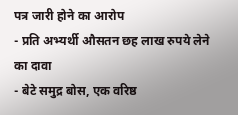पत्र जारी होने का आरोप
- प्रति अभ्यर्थी औसतन छह लाख रुपये लेने का दावा
- बेटे समुद्र बोस, एक वरिष्ठ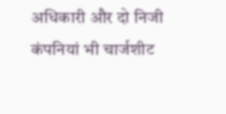अधिकारी और दो निजी कंपनियां भी चार्जशीट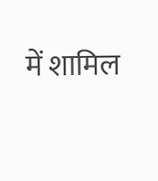में शामिल